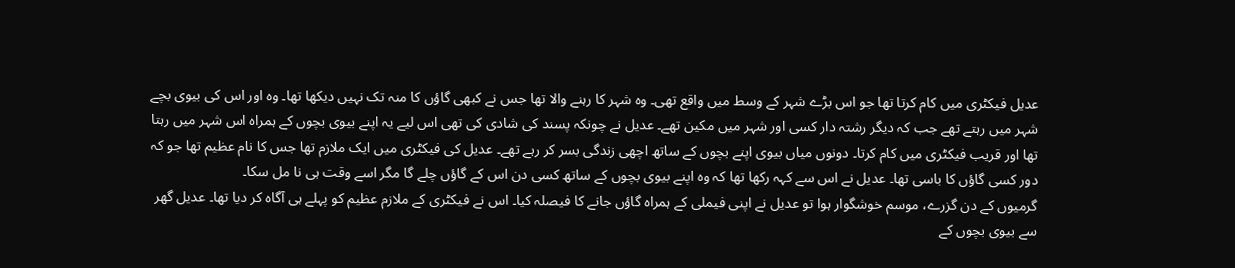عدیل فیکٹری میں کام کرتا تھا جو اس بڑے شہر کے وسط میں واقع تھی۔ وہ شہر کا رہنے والا تھا جس نے کبھی گاؤں کا منہ تک نہیں دیکھا تھا۔ وہ اور اس کی بیوی بچے شہر میں رہتے تھے جب کہ دیگر رشتہ دار کسی اور شہر میں مکین تھے۔ عدیل نے چونکہ پسند کی شادی کی تھی اس لیے یہ اپنے بیوی بچوں کے ہمراہ اس شہر میں رہتا تھا اور قریب فیکٹری میں کام کرتا۔ دونوں میاں بیوی اپنے بچوں کے ساتھ اچھی زندگی بسر کر رہے تھے۔ عدیل کی فیکٹری میں ایک ملازم تھا جس کا نام عظیم تھا جو کہ دور کسی گاؤں کا باسی تھا۔ عدیل نے اس سے کہہ رکھا تھا کہ وہ اپنے بیوی بچوں کے ساتھ کسی دن اس کے گاؤں چلے گا مگر اسے وقت ہی نا مل سکا۔
گرمیوں کے دن گزرے، موسم خوشگوار ہوا تو عدیل نے اپنی فیملی کے ہمراہ گاؤں جانے کا فیصلہ کیا۔ اس نے فیکٹری کے ملازم عظیم کو پہلے ہی آگاہ کر دیا تھا۔ عدیل گھر سے بیوی بچوں کے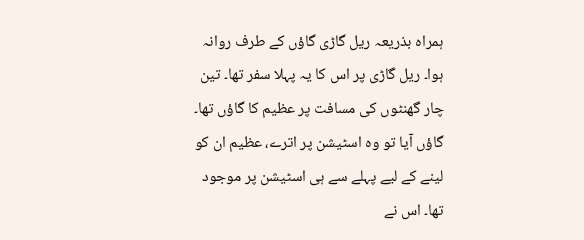ہمراہ بذریعہ ریل گاڑی گاؤں کے طرف روانہ ہوا۔ ریل گاڑی پر اس کا یہ پہلا سفر تھا۔ تین چار گھنٹوں کی مسافت پر عظیم کا گاؤں تھا۔ گاؤں آیا تو وہ اسٹیشن پر اترے، عظیم ان کو لینے کے لیے پہلے سے ہی اسٹیشن پر موجود تھا۔ اس نے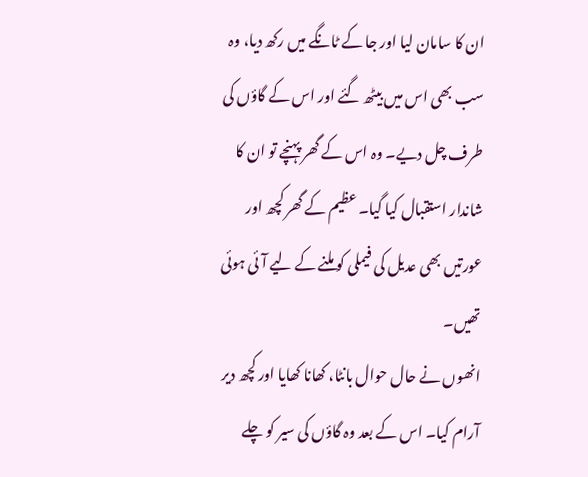ان کا سامان لیا اور جا کے ٹانگے میں رکھ دیا، وہ سب بھی اس میں بیٹھ گئے اور اس کے گاؤں کی طرف چل دیے۔ وہ اس کے گھر پہنچے تو ان کا شاندار استقبال کیا گیا۔ عظیم کے گھر کچھ اور عورتیں بھی عدیل کی فیملی کو ملنے کے لیے آئی ہوئی تھیں۔
انھوں نے حال حوال بانٹا، کھانا کھایا اور کچھ دیر آرام کیا۔ اس کے بعد وہ گاؤں کی سیر کو چلے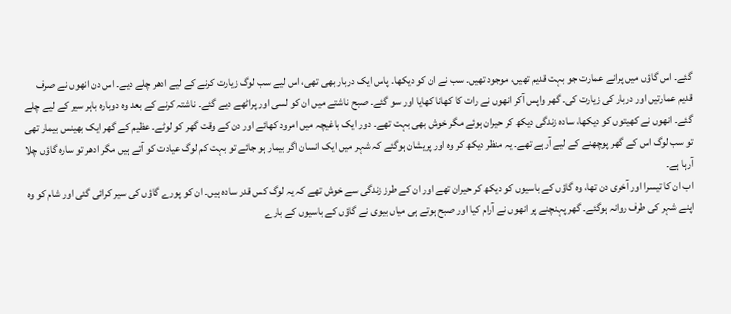گئے۔ اس گاؤں میں پرانے عمارت جو بہت قدیم تھیں، موجود تھیں۔ سب نے ان کو دیکھا۔ پاس ایک دربار بھی تھی، اس لیے سب لوگ زیارت کرنے کے لیے ادھر چلے دیے۔ اس دن انھوں نے صرف قدیم عمارتیں اور دربار کی زیارت کی۔ گھر واپس آکر انھوں نے رات کا کھانا کھایا اور سو گئے۔ صبح ناشتے میں ان کو لسی اور پراٹھے دیے گئے۔ ناشتہ کرنے کے بعد وہ دوبارہ باہر سیر کے لیے چلے گئے۔ انھوں نے کھیتوں کو دیکھا، سادہ زندگی دیکھ کر حیران ہوئے مگر خوش بھی بہت تھے۔ دور ایک باغیچہ میں امرود کھائے اور دن کے وقت گھر کو لوٹے۔ عظیم کے گھر ایک بھینس بیمار تھی تو سب لوگ اس کے گھر پوچھنے کے لیے آرہے تھے۔ یہ منظر دیکھ کر وہ اور پریشان ہوگئے کہ شہر میں ایک انسان اگر بیمار ہو جائے تو بہت کم لوگ عیادت کو آتے ہیں مگر ادھر تو سارہ گاؤں چلا آرہا ہے۔
اب ان کا تیسرا اور آخری دن تھا، وہ گاؤں کے باسیوں کو دیکھ کر حیران تھے اور ان کے طرز زندگی سے خوش تھے کہ یہ لوگ کس قدر سادہ ہیں۔ ان کو پورے گاؤں کی سیر کرائی گئی اور شام کو وہ اپنے شہر کی طرف روانہ ہوگئے۔ گھر پہنچنے پر انھوں نے آرام کیا اور صبح ہوتے ہی میاں بیوی نے گاؤں کے باسیوں کے بارے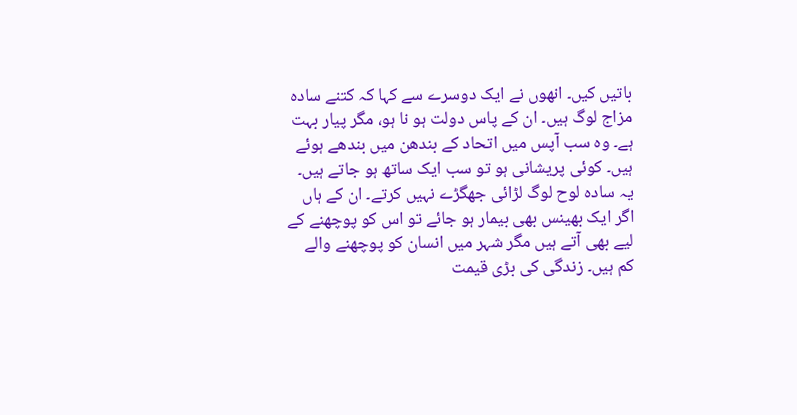باتیں کیں۔ انھوں نے ایک دوسرے سے کہا کہ کتنے سادہ مزاج لوگ ہیں۔ ان کے پاس دولت ہو نا ہو، مگر پیار بہت ہے۔ وہ سب آپس میں اتحاد کے بندھن میں بندھے ہوئے ہیں۔ کوئی پریشانی ہو تو سب ایک ساتھ ہو جاتے ہیں۔ یہ سادہ لوح لوگ لڑائی جھگڑے نہیں کرتے۔ ان کے ہاں اگر ایک بھینس بھی بیمار ہو جائے تو اس کو پوچھنے کے لیے بھی آتے ہیں مگر شہر میں انسان کو پوچھنے والے کم ہیں۔ زندگی کی بڑی قیمت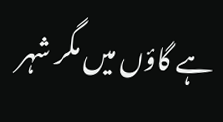ہے گاؤں میں مگر شہر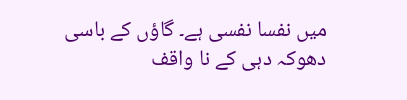میں نفسا نفسی ہے۔ گاؤں کے باسی دھوکہ دہی کے نا واقف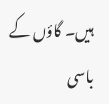ہیں۔ گاؤں کے باسی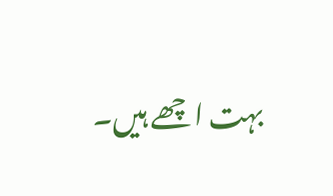بہت اچھے ہیں۔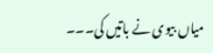میاں بیوی نے باتیں کی۔۔۔